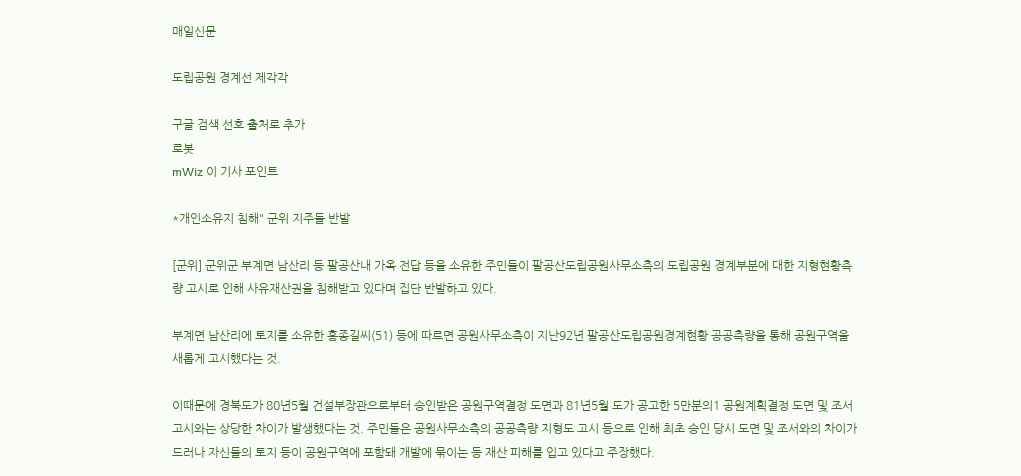매일신문

도립공원 경계선 제각각

구글 검색 선호 출처로 추가
로봇
mWiz 이 기사 포인트

*개인소유지 침해" 군위 지주들 반발

[군위] 군위군 부계면 남산리 등 팔공산내 가옥 전답 등을 소유한 주민들이 팔공산도립공원사무소측의 도립공원 경계부분에 대한 지형현황측량 고시로 인해 사유재산권을 침해받고 있다며 집단 반발하고 있다.

부계면 남산리에 토지를 소유한 홍종길씨(51) 등에 따르면 공원사무소측이 지난92년 팔공산도립공원경계현황 공공측량을 통해 공원구역을 새롭게 고시했다는 것.

이때문에 경북도가 80년5월 건설부장관으로부터 승인받은 공원구역결정 도면과 81년5월 도가 공고한 5만분의1 공원계획결정 도면 및 조서 고시와는 상당한 차이가 발생했다는 것. 주민들은 공원사무소측의 공공측량 지형도 고시 등으로 인해 최초 승인 당시 도면 및 조서와의 차이가 드러나 자신들의 토지 등이 공원구역에 포함돼 개발에 묶이는 등 재산 피해를 입고 있다고 주장했다.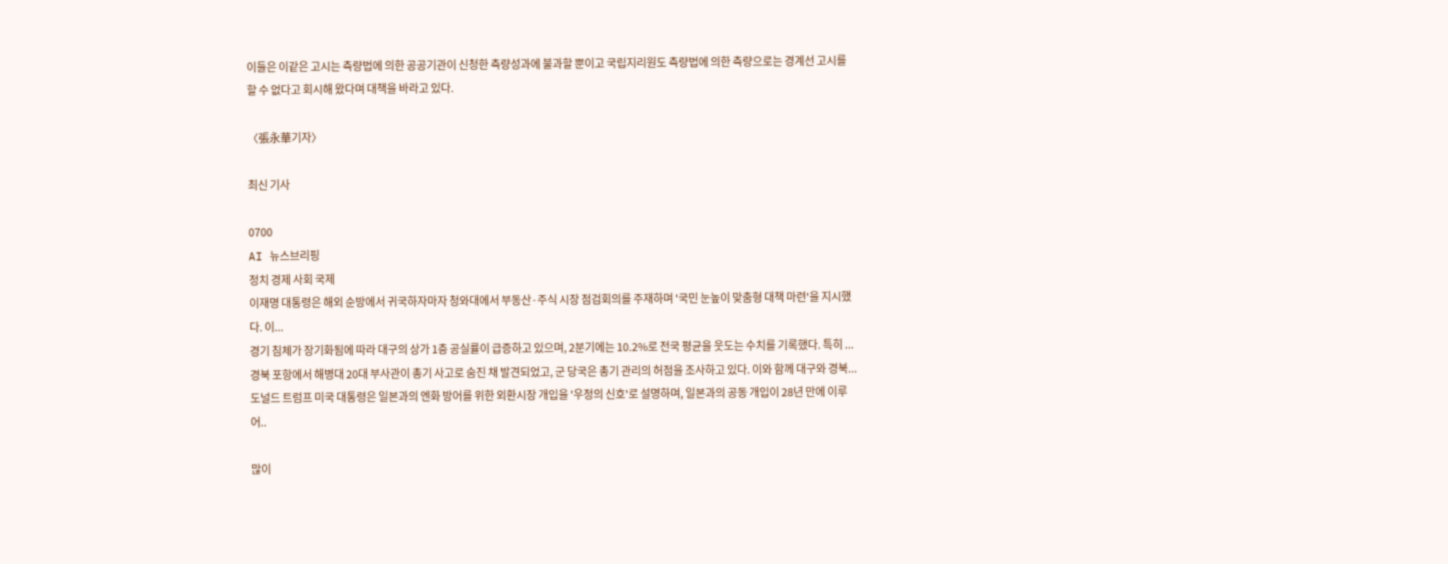이들은 이같은 고시는 측량법에 의한 공공기관이 신청한 측량성과에 불과할 뿐이고 국립지리원도 측량법에 의한 측량으로는 경계선 고시를 할 수 없다고 회시해 왔다며 대책을 바라고 있다.

〈張永華기자〉

최신 기사

0700
AI 뉴스브리핑
정치 경제 사회 국제
이재명 대통령은 해외 순방에서 귀국하자마자 청와대에서 부동산·주식 시장 점검회의를 주재하며 '국민 눈높이 맞춤형 대책 마련'을 지시했다. 이...
경기 침체가 장기화됨에 따라 대구의 상가 1층 공실률이 급증하고 있으며, 2분기에는 10.2%로 전국 평균을 웃도는 수치를 기록했다. 특히 ...
경북 포항에서 해병대 20대 부사관이 총기 사고로 숨진 채 발견되었고, 군 당국은 총기 관리의 허점을 조사하고 있다. 이와 함께 대구와 경북...
도널드 트럼프 미국 대통령은 일본과의 엔화 방어를 위한 외환시장 개입을 '우정의 신호'로 설명하며, 일본과의 공동 개입이 28년 만에 이루어..

많이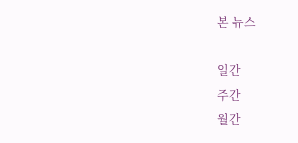본 뉴스

일간
주간
월간